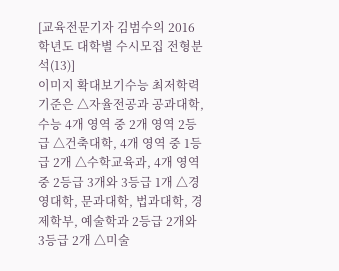[교육전문기자 김범수의 2016학년도 대학별 수시모집 전형분석(13)]
이미지 확대보기수능 최저학력기준은 △자율전공과 공과대학, 수능 4개 영역 중 2개 영역 2등급 △건축대학, 4개 영역 중 1등급 2개 △수학교육과, 4개 영역 중 2등급 3개와 3등급 1개 △경영대학, 문과대학, 법과대학, 경제학부, 예술학과 2등급 2개와 3등급 2개 △미술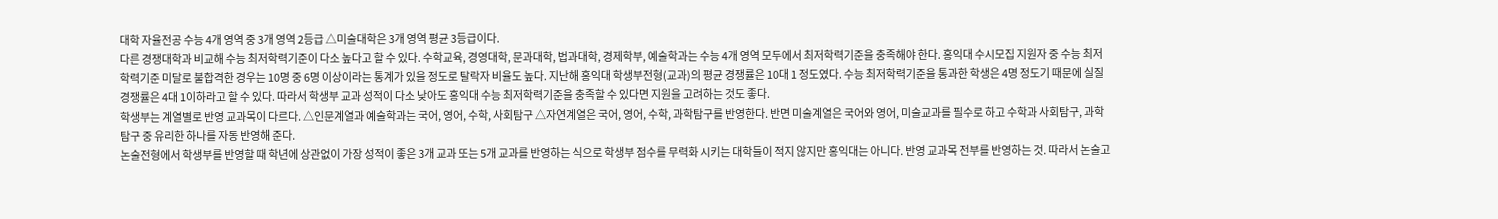대학 자율전공 수능 4개 영역 중 3개 영역 2등급 △미술대학은 3개 영역 평균 3등급이다.
다른 경쟁대학과 비교해 수능 최저학력기준이 다소 높다고 할 수 있다. 수학교육, 경영대학, 문과대학, 법과대학, 경제학부, 예술학과는 수능 4개 영역 모두에서 최저학력기준을 충족해야 한다. 홍익대 수시모집 지원자 중 수능 최저학력기준 미달로 불합격한 경우는 10명 중 6명 이상이라는 통계가 있을 정도로 탈락자 비율도 높다. 지난해 홍익대 학생부전형(교과)의 평균 경쟁률은 10대 1 정도였다. 수능 최저학력기준을 통과한 학생은 4명 정도기 때문에 실질 경쟁률은 4대 1이하라고 할 수 있다. 따라서 학생부 교과 성적이 다소 낮아도 홍익대 수능 최저학력기준을 충족할 수 있다면 지원을 고려하는 것도 좋다.
학생부는 계열별로 반영 교과목이 다르다. △인문계열과 예술학과는 국어, 영어, 수학, 사회탐구 △자연계열은 국어, 영어, 수학, 과학탐구를 반영한다. 반면 미술계열은 국어와 영어, 미술교과를 필수로 하고 수학과 사회탐구, 과학탐구 중 유리한 하나를 자동 반영해 준다.
논술전형에서 학생부를 반영할 때 학년에 상관없이 가장 성적이 좋은 3개 교과 또는 5개 교과를 반영하는 식으로 학생부 점수를 무력화 시키는 대학들이 적지 않지만 홍익대는 아니다. 반영 교과목 전부를 반영하는 것. 따라서 논술고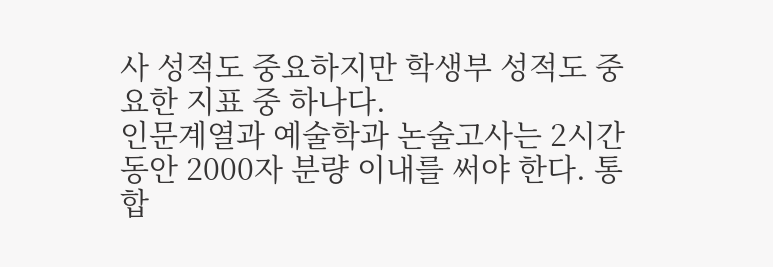사 성적도 중요하지만 학생부 성적도 중요한 지표 중 하나다.
인문계열과 예술학과 논술고사는 2시간 동안 2000자 분량 이내를 써야 한다. 통합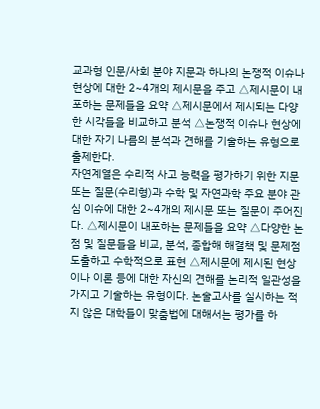교과형 인문/사회 분야 지문과 하나의 논쟁적 이슈나 현상에 대한 2~4개의 제시문을 주고 △제시문이 내포하는 문제들을 요약 △제시문에서 제시되는 다양한 시각들을 비교하고 분석 △논쟁적 이슈나 현상에 대한 자기 나름의 분석과 견해를 기술하는 유형으로 출제한다.
자연계열은 수리적 사고 능력을 평가하기 위한 지문 또는 질문(수리형)과 수학 및 자연과학 주요 분야 관심 이슈에 대한 2~4개의 제시문 또는 질문이 주어진다. △제시문이 내포하는 문제들을 요약 △다양한 논점 및 질문들을 비교, 분석, 종합해 해결책 및 문제점 도출하고 수학적으로 표현 △제시문에 제시된 현상이나 이론 등에 대한 자신의 견해를 논리적 일관성을 가지고 기술하는 유형이다. 논술고사를 실시하는 적지 않은 대학들이 맞춤법에 대해서는 평가를 하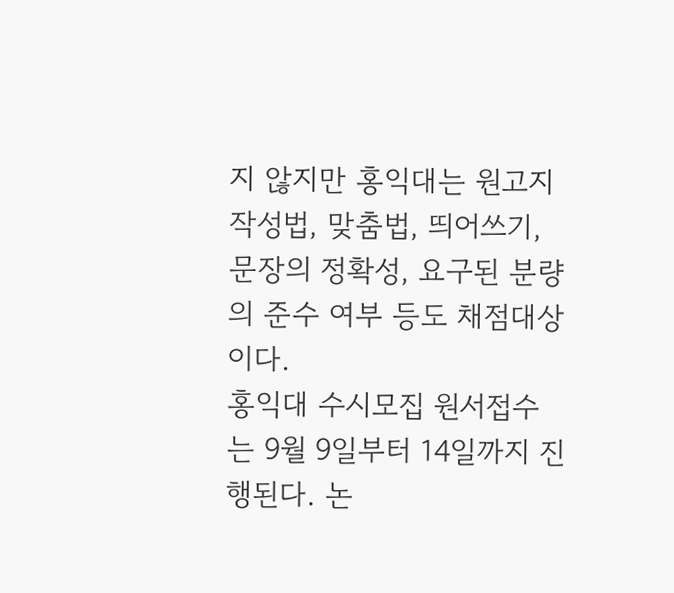지 않지만 홍익대는 원고지 작성법, 맞춤법, 띄어쓰기, 문장의 정확성, 요구된 분량의 준수 여부 등도 채점대상이다.
홍익대 수시모집 원서접수는 9월 9일부터 14일까지 진행된다. 논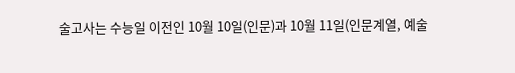술고사는 수능일 이전인 10월 10일(인문)과 10월 11일(인문계열, 예술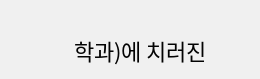학과)에 치러진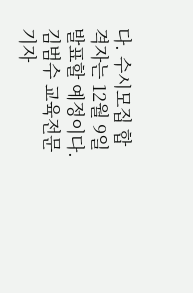다. 수시모집 합격자는 12월 9일 발표할 예정이다.
김범수 교육전문기자